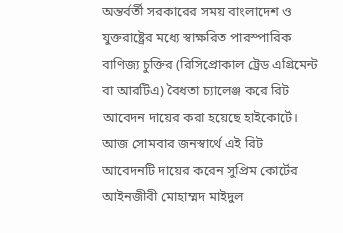অন্তর্বর্তী সরকারের সময় বাংলাদেশ ও যুক্তরাষ্ট্রের মধ্যে স্বাক্ষরিত পারস্পারিক বাণিজ্য চুক্তির (রিসিপ্রোকাল ট্রেড এগ্রিমেন্ট বা আরটিএ) বৈধতা চ্যালেঞ্জ করে রিট আবেদন দায়ের করা হয়েছে হাইকোর্টে।
আজ সোমবার জনস্বার্থে এই রিট আবেদনটি দায়ের করেন সুপ্রিম কোর্টের আইনজীবী মোহাম্মদ মাইদুল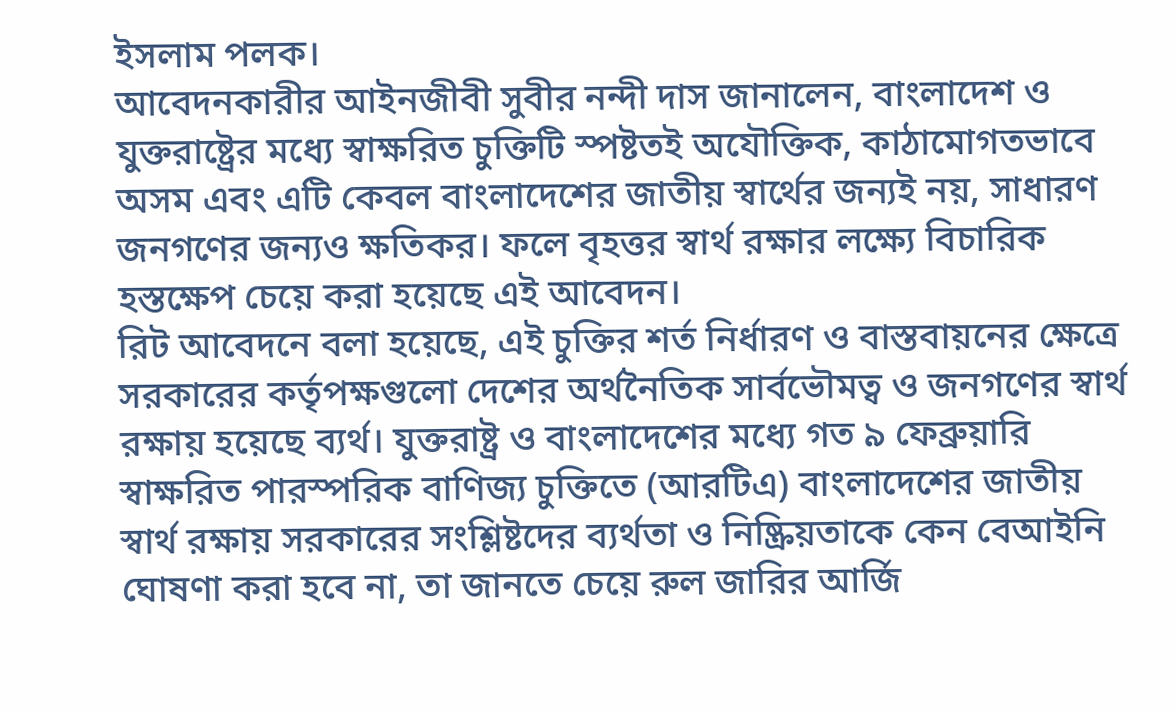ইসলাম পলক।
আবেদনকারীর আইনজীবী সুবীর নন্দী দাস জানালেন, বাংলাদেশ ও যুক্তরাষ্ট্রের মধ্যে স্বাক্ষরিত চুক্তিটি স্পষ্টতই অযৌক্তিক, কাঠামোগতভাবে অসম এবং এটি কেবল বাংলাদেশের জাতীয় স্বার্থের জন্যই নয়, সাধারণ জনগণের জন্যও ক্ষতিকর। ফলে বৃহত্তর স্বার্থ রক্ষার লক্ষ্যে বিচারিক হস্তক্ষেপ চেয়ে করা হয়েছে এই আবেদন।
রিট আবেদনে বলা হয়েছে, এই চুক্তির শর্ত নির্ধারণ ও বাস্তবায়নের ক্ষেত্রে সরকারের কর্তৃপক্ষগুলো দেশের অর্থনৈতিক সার্বভৌমত্ব ও জনগণের স্বার্থ রক্ষায় হয়েছে ব্যর্থ। যুক্তরাষ্ট্র ও বাংলাদেশের মধ্যে গত ৯ ফেব্রুয়ারি স্বাক্ষরিত পারস্পরিক বাণিজ্য চুক্তিতে (আরটিএ) বাংলাদেশের জাতীয় স্বার্থ রক্ষায় সরকারের সংশ্লিষ্টদের ব্যর্থতা ও নিষ্ক্রিয়তাকে কেন বেআইনি ঘোষণা করা হবে না, তা জানতে চেয়ে রুল জারির আর্জি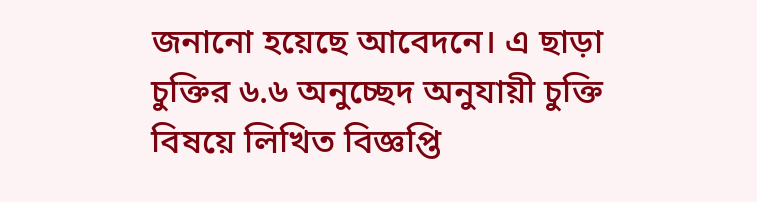জনানো হয়েছে আবেদনে। এ ছাড়া চুক্তির ৬.৬ অনুচ্ছেদ অনুযায়ী চুক্তি বিষয়ে লিখিত বিজ্ঞপ্তি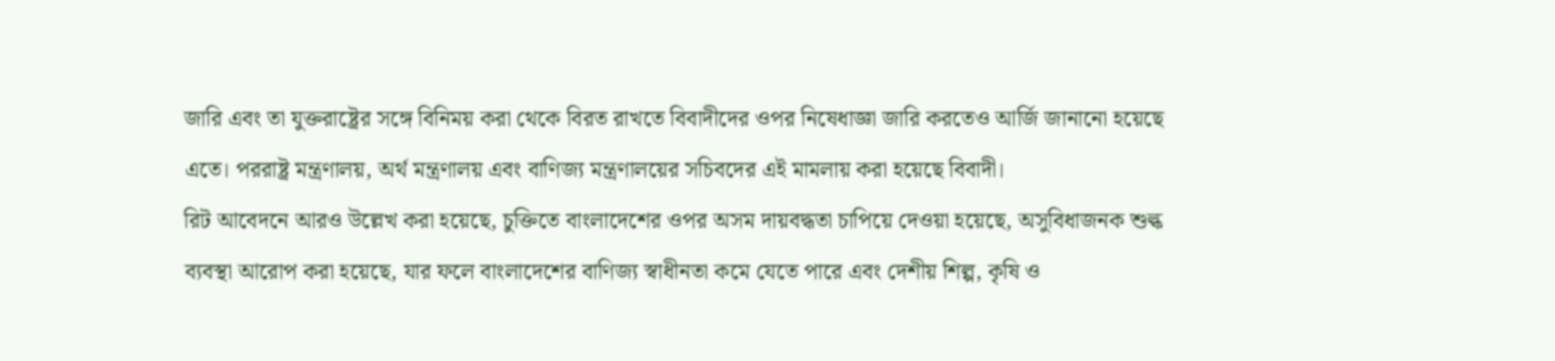জারি এবং তা যুক্তরাষ্ট্রের সঙ্গে বিনিময় করা থেকে বিরত রাখতে বিবাদীদের ওপর নিষেধাজ্ঞা জারি করতেও আর্জি জানানো হয়েছে এতে। পররাষ্ট্র মন্ত্রণালয়, অর্থ মন্ত্রণালয় এবং বাণিজ্য মন্ত্রণালয়ের সচিবদের এই মামলায় করা হয়েছে বিবাদী।
রিট আবেদনে আরও উল্লেখ করা হয়েছে, চুক্তিতে বাংলাদেশের ওপর অসম দায়বদ্ধতা চাপিয়ে দেওয়া হয়েছে, অসুবিধাজনক শুল্ক ব্যবস্থা আরোপ করা হয়েছে, যার ফলে বাংলাদেশের বাণিজ্য স্বাধীনতা কমে যেতে পারে এবং দেশীয় শিল্প, কৃষি ও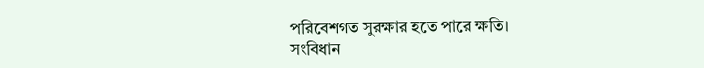পরিবেশগত সুরক্ষার হতে পারে ক্ষতি।
সংবিধান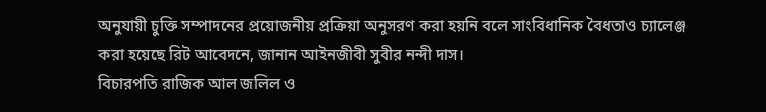অনুযায়ী চুক্তি সম্পাদনের প্রয়োজনীয় প্রক্রিয়া অনুসরণ করা হয়নি বলে সাংবিধানিক বৈধতাও চ্যালেঞ্জ করা হয়েছে রিট আবেদনে, জানান আইনজীবী সুবীর নন্দী দাস।
বিচারপতি রাজিক আল জলিল ও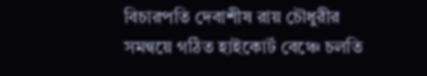বিচারপতি দেবাশীষ রায় চৌধুরীর সমন্বয়ে গঠিত হাইকোর্ট বেঞ্চে চলতি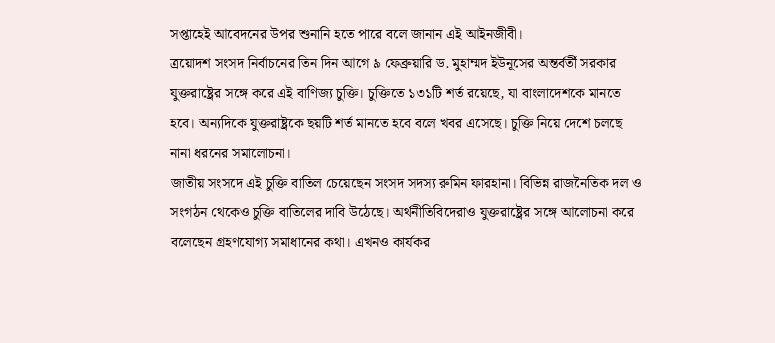সপ্তাহেই আবেদনের উপর শুনানি হতে পারে বলে জানান এই আইনজীবী।
ত্রয়োদশ সংসদ নির্বাচনের তিন দিন আগে ৯ ফেব্রুয়ারি ড. মুহাম্মদ ইউনূসের অন্তর্বর্তী সরকার যুক্তরাষ্ট্রের সঙ্গে করে এই বাণিজ্য চুক্তি। চুক্তিতে ১৩১টি শর্ত রয়েছে, যা বাংলাদেশকে মানতে হবে। অন্যদিকে যুক্তরাষ্ট্রকে ছয়টি শর্ত মানতে হবে বলে খবর এসেছে। চুক্তি নিয়ে দেশে চলছে নানা ধরনের সমালোচনা।
জাতীয় সংসদে এই চুক্তি বাতিল চেয়েছেন সংসদ সদস্য রুমিন ফারহানা। বিভিন্ন রাজনৈতিক দল ও সংগঠন থেকেও চুক্তি বাতিলের দাবি উঠেছে। অর্থনীতিবিদেরাও যুক্তরাষ্ট্রের সঙ্গে আলোচনা করে বলেছেন গ্রহণযোগ্য সমাধানের কথা। এখনও কার্যকর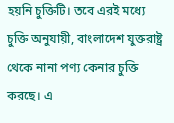হয়নি চুক্তিটি। তবে এরই মধ্যে চুক্তি অনুযায়ী, বাংলাদেশ যুক্তরাষ্ট্র থেকে নানা পণ্য কেনার চুক্তি করছে। এ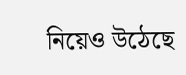নিয়েও উঠেছে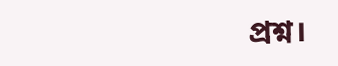প্রশ্ন।